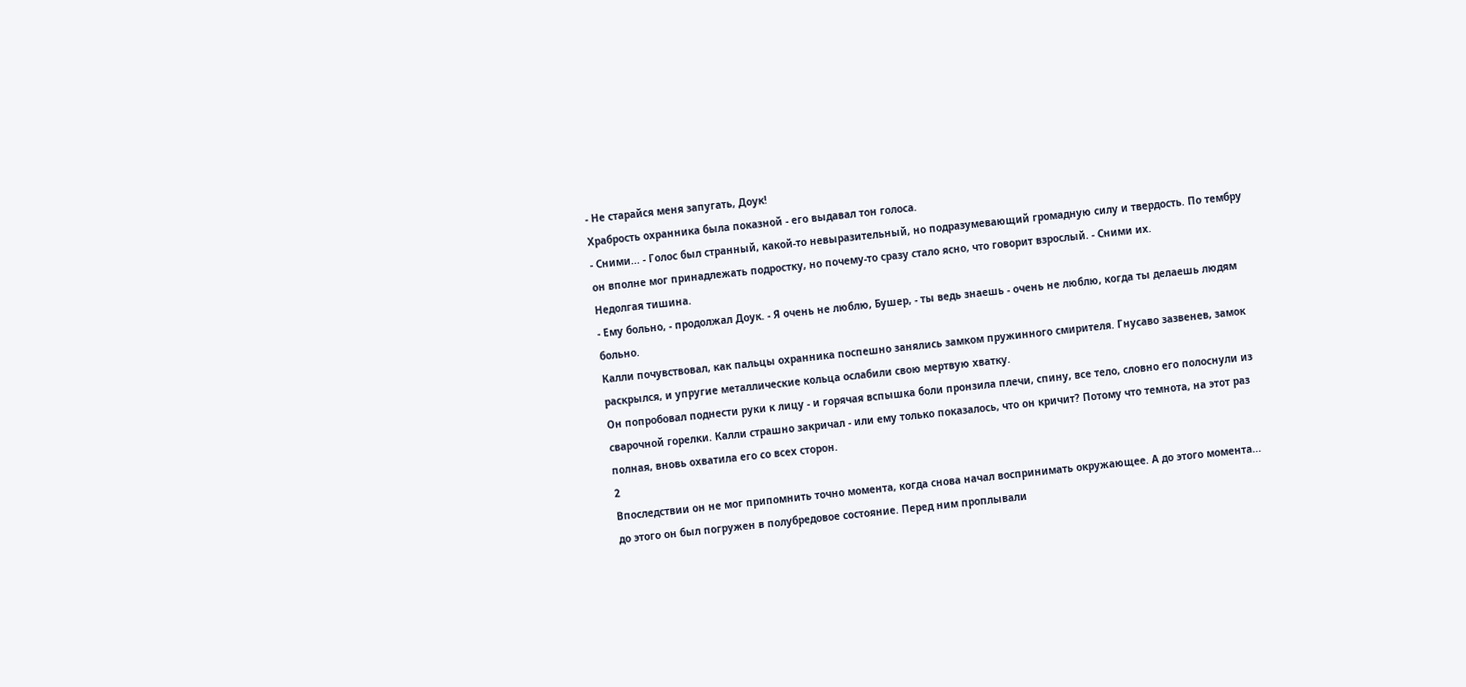- Не старайся меня запугать, Доук!
Храбрость охранника была показной - его выдавал тон голоса.
- Сними... - Голос был странный, какой-то невыразительный, но подразумевающий громадную силу и твердость. По тембру он вполне мог принадлежать подростку, но почему-то сразу стало ясно, что говорит взрослый. - Сними их.
Недолгая тишина.
- Ему больно, - продолжал Доук. - Я очень не люблю, Бушер, - ты ведь знаешь - очень не люблю, когда ты делаешь людям больно.
Калли почувствовал, как пальцы охранника поспешно занялись замком пружинного смирителя. Гнусаво зазвенев, замок раскрылся, и упругие металлические кольца ослабили свою мертвую хватку.
Он попробовал поднести руки к лицу - и горячая вспышка боли пронзила плечи, спину, все тело, словно его полоснули из сварочной горелки. Калли страшно закричал - или ему только показалось, что он кричит? Потому что темнота, на этот раз полная, вновь охватила его со всех сторон.
2
Впоследствии он не мог припомнить точно момента, когда снова начал воспринимать окружающее. А до этого момента... до этого он был погружен в полубредовое состояние. Перед ним проплывали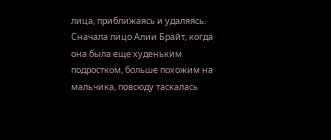лица, приближаясь и удаляясь.
Сначала лицо Алии Брайт, когда она была еще худеньким подростком, больше похожим на мальчика, повсюду таскалась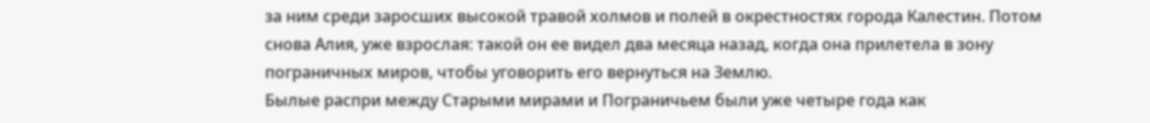за ним среди заросших высокой травой холмов и полей в окрестностях города Калестин. Потом снова Алия, уже взрослая: такой он ее видел два месяца назад, когда она прилетела в зону пограничных миров, чтобы уговорить его вернуться на Землю.
Былые распри между Старыми мирами и Пограничьем были уже четыре года как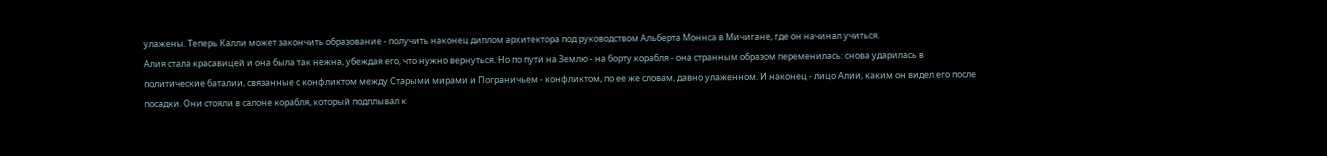улажены. Теперь Калли может закончить образование - получить наконец диплом архитектора под руководством Альберта Моннса в Мичигане, где он начинал учиться.
Алия стала красавицей и она была так нежна, убеждая его, что нужно вернуться. Но по пути на Землю - на борту корабля - она странным образом переменилась: снова ударилась в политические баталии, связанные с конфликтом между Старыми мирами и Пограничьем - конфликтом, по ее же словам, давно улаженном. И наконец - лицо Алии, каким он видел его после посадки. Они стояли в салоне корабля, который подплывал к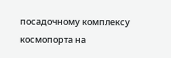посадочному комплексу космопорта на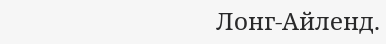Лонг-Айленд.